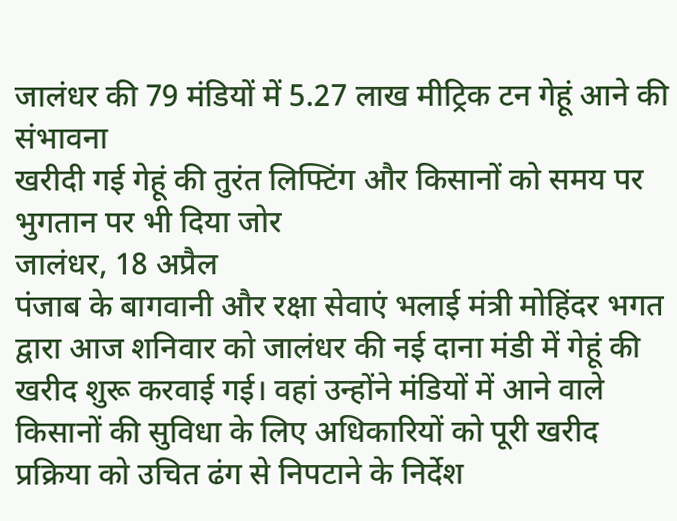जालंधर की 79 मंडियों में 5.27 लाख मीट्रिक टन गेहूं आने की संभावना
खरीदी गई गेहूं की तुरंत लिफ्टिंग और किसानों को समय पर भुगतान पर भी दिया जोर
जालंधर, 18 अप्रैल
पंजाब के बागवानी और रक्षा सेवाएं भलाई मंत्री मोहिंदर भगत द्वारा आज शनिवार को जालंधर की नई दाना मंडी में गेहूं की खरीद शुरू करवाई गई। वहां उन्होंने मंडियों में आने वाले किसानों की सुविधा के लिए अधिकारियों को पूरी खरीद प्रक्रिया को उचित ढंग से निपटाने के निर्देश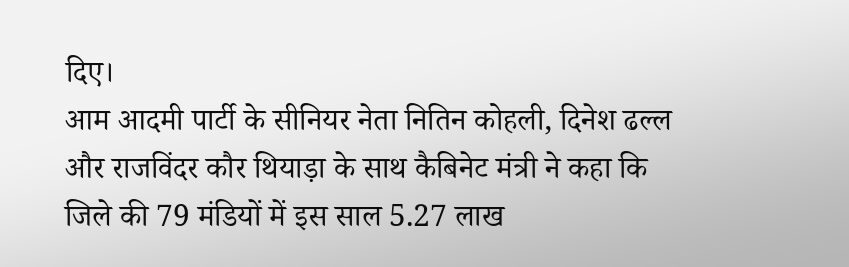दिए।
आम आदमी पार्टी के सीनियर नेता नितिन कोहली, दिनेश ढल्ल और राजविंदर कौर थियाड़ा के साथ कैबिनेट मंत्री ने कहा कि जिले की 79 मंडियों में इस साल 5.27 लाख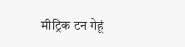मीट्रिक टन गेहूं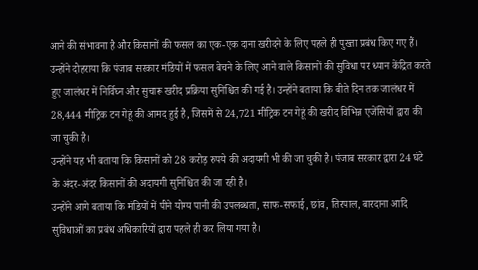आने की संभावना है और किसानों की फसल का एक-एक दाना खरीदने के लिए पहले ही पुख्ता प्रबंध किए गए हैं।
उन्होंने दोहराया कि पंजाब सरकार मंडियों में फसल बेचने के लिए आने वाले किसानों की सुविधा पर ध्यान केंद्रित करते हुए जालंधर में निर्विघ्न और सुचारू खरीद प्रक्रिया सुनिश्चित की गई है। उन्होंने बताया कि बीते दिन तक जालंधर में 28,444 मीट्रिक टन गेहूं की आमद हुई है, जिसमें से 24,721 मीट्रिक टन गेहूं की खरीद विभिन्न एजेंसियों द्वारा की जा चुकी है।
उन्होंने यह भी बताया कि किसानों को 28 करोड़ रुपये की अदायगी भी की जा चुकी है। पंजाब सरकार द्वारा 24 घंटे के अंदर-अंदर किसानों की अदायगी सुनिश्चित की जा रही है।
उन्होंने आगे बताया कि मंडियों में पीने योग्य पानी की उपलब्धता, साफ-सफाई, छांव, तिरपाल, बारदाना आदि सुविधाओं का प्रबंध अधिकारियों द्वारा पहले ही कर लिया गया है।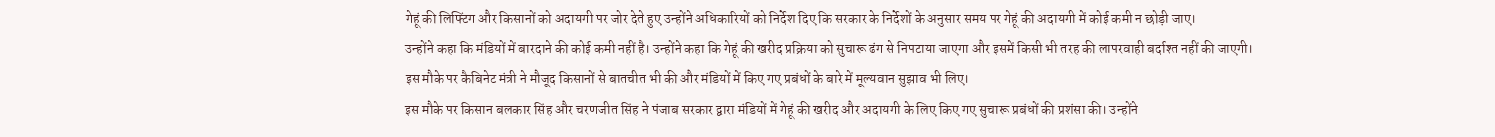गेहूं की लिफ्टिंग और किसानों को अदायगी पर जोर देते हुए उन्होंने अधिकारियों को निर्देश दिए कि सरकार के निर्देशों के अनुसार समय पर गेहूं की अदायगी में कोई कमी न छोड़ी जाए।
उन्होंने कहा कि मंडियों में बारदाने की कोई कमी नहीं है। उन्होंने कहा कि गेहूं की खरीद प्रक्रिया को सुचारू ढंग से निपटाया जाएगा और इसमें किसी भी तरह की लापरवाही बर्दाश्त नहीं की जाएगी।
इस मौके पर कैबिनेट मंत्री ने मौजूद किसानों से बातचीत भी की और मंडियों में किए गए प्रबंधों के बारे में मूल्यवान सुझाव भी लिए।
इस मौके पर किसान बलकार सिंह और चरणजीत सिंह ने पंजाब सरकार द्वारा मंडियों में गेहूं की खरीद और अदायगी के लिए किए गए सुचारू प्रबंधों की प्रशंसा की। उन्होंने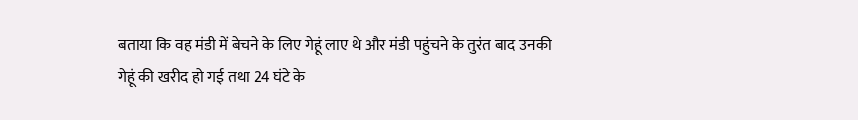बताया कि वह मंडी में बेचने के लिए गेहूं लाए थे और मंडी पहुंचने के तुरंत बाद उनकी गेहूं की खरीद हो गई तथा 24 घंटे के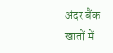अंदर बैंक खातों में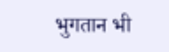भुगतान भी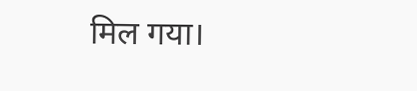मिल गया।